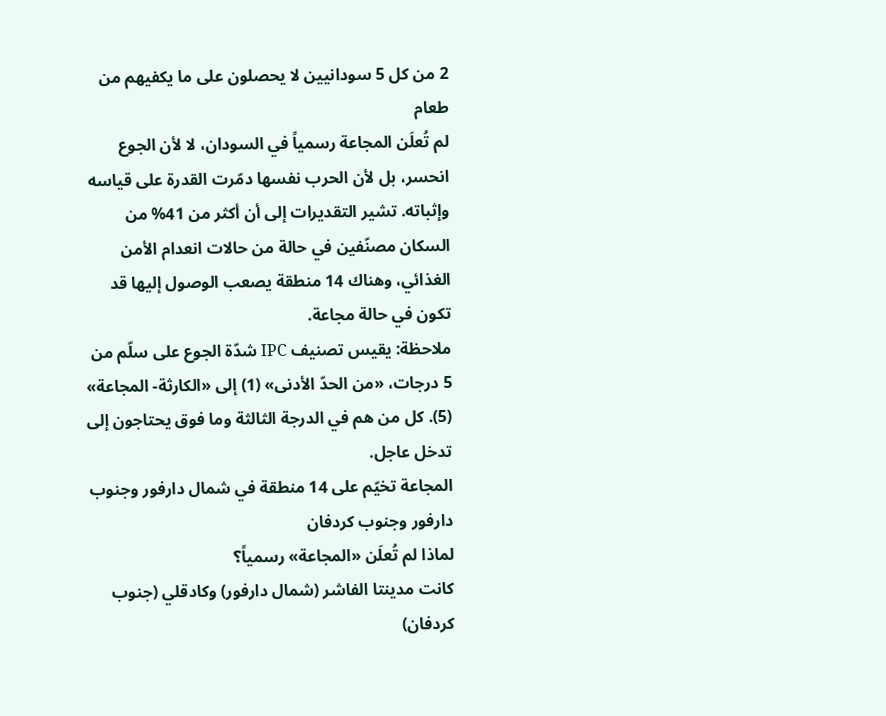2 من كل 5 سودانيين لا يحصلون على ما يكفيهم من طعام
لم تُعلَن المجاعة رسمياً في السودان، لا لأن الجوع انحسر، بل لأن الحرب نفسها دمّرت القدرة على قياسه وإثباته. تشير التقديرات إلى أن أكثر من 41% من السكان مصنّفين في حالة من حالات انعدام الأمن الغذائي، وهناك 14 منطقة يصعب الوصول إليها قد تكون في حالة مجاعة.
ملاحظة: يقيس تصنيف IPC شدّة الجوع على سلّم من 5 درجات، «من الحدّ الأدنى» (1) إلى «الكارثة- المجاعة» (5). كل من هم في الدرجة الثالثة وما فوق يحتاجون إلى تدخل عاجل.
المجاعة تخيّم على 14 منطقة في شمال دارفور وجنوب دارفور وجنوب كردفان
لماذا لم تُعلَن «المجاعة» رسمياً؟
كانت مدينتا الفاشر (شمال دارفور) وكادقلي (جنوب كردفان)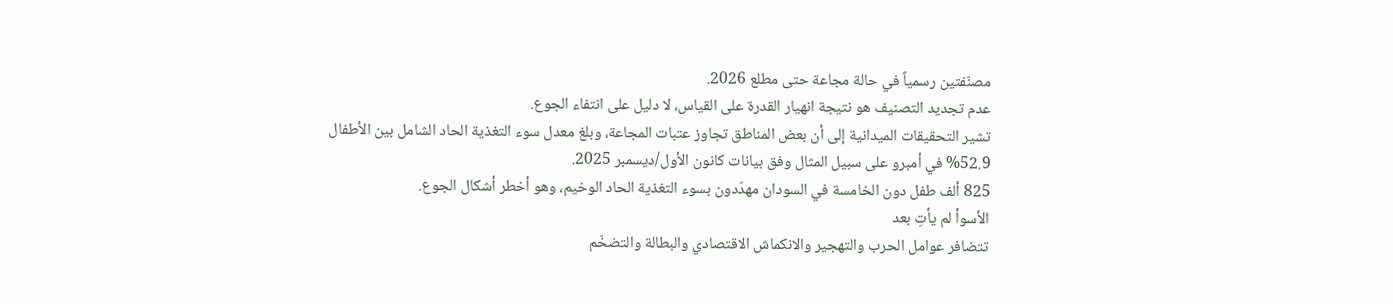مصنّفتين رسمياً في حالة مجاعة حتى مطلع 2026.
عدم تجديد التصنيف هو نتيجة انهيار القدرة على القياس، لا دليل على انتفاء الجوع.
تشير التحقيقات الميدانية إلى أن بعض المناطق تجاوز عتبات المجاعة، وبلغ معدل سوء التغذية الحاد الشامل بين الأطفال 52.9% في أمبرو على سبيل المثال وفق بيانات كانون الأول/ديسمبر 2025.
825 ألف طفل دون الخامسة في السودان مهدّدون بسوء التغذية الحاد الوخيم، وهو أخطر أشكال الجوع.
الأسوأ لم يأتِ بعد
تتضافر عوامل الحرب والتهجير والانكماش الاقتصادي والبطالة والتضخّم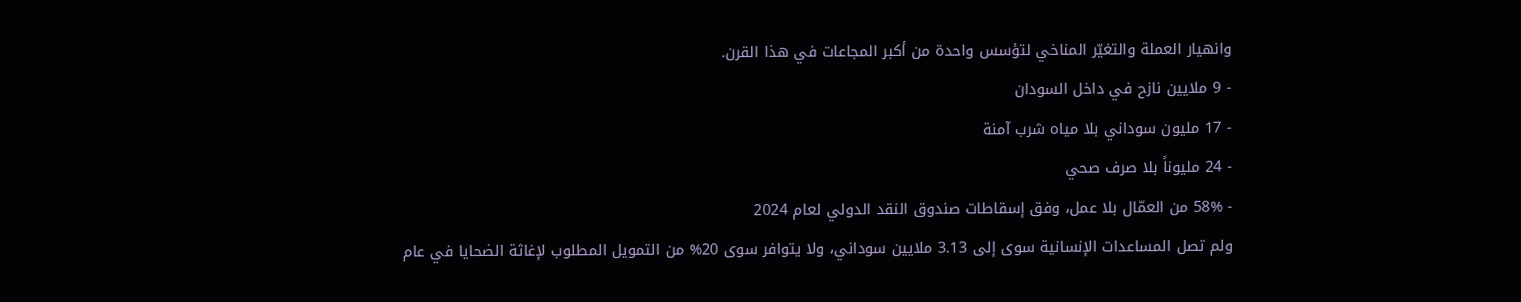وانهيار العملة والتغيّر المناخي لتؤسس واحدة من أكبر المجاعات في هذا القرن.
- 9 ملايين نازح في داخل السودان
- 17 مليون سوداني بلا مياه شرب آمنة
- 24 مليوناً بلا صرف صحي
- 58% من العمّال بلا عمل، وفق إسقاطات صندوق النقد الدولي لعام 2024
ولم تصل المساعدات الإنسانية سوى إلى 3.13 ملايين سوداني، ولا يتوافر سوى 20% من التمويل المطلوب لإغاثة الضحايا في عام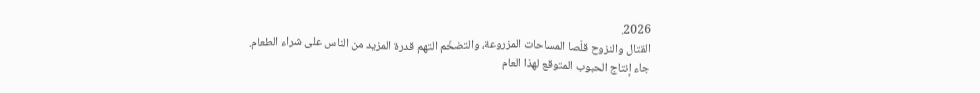2026.
القتال والنزوح قلّصا المساحات المزروعة، والتضخّم التهم قدرة المزيد من الناس على شراء الطعام.
جاء إنتاج الحبوب المتوقع لهذا العام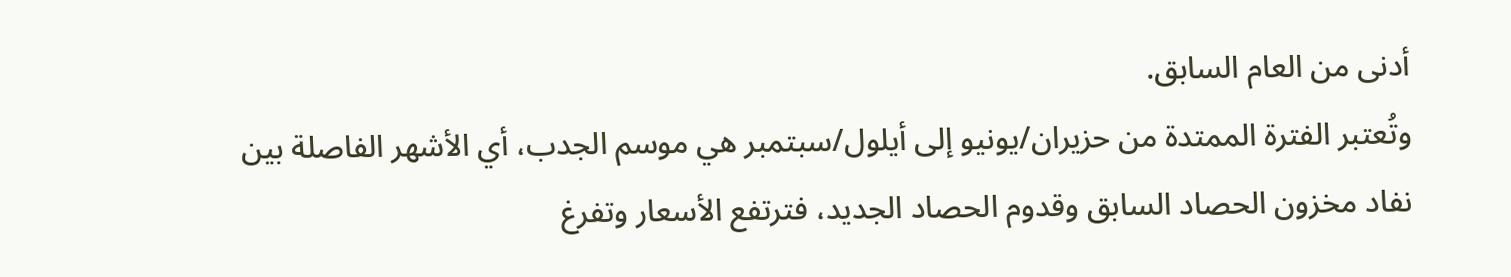أدنى من العام السابق.
وتُعتبر الفترة الممتدة من حزيران/يونيو إلى أيلول/سبتمبر هي موسم الجدب، أي الأشهر الفاصلة بين نفاد مخزون الحصاد السابق وقدوم الحصاد الجديد، فترتفع الأسعار وتفرغ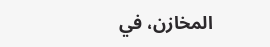المخازن، في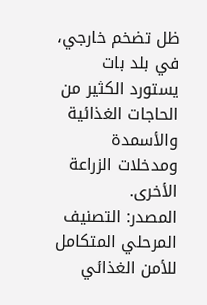ظل تضخم خارجي، في بلد بات يستورد الكثير من الحاجات الغذائية والأسمدة ومدخلات الزراعة الأخرى.
المصدر: التصنيف المرحلي المتكامل للأمن الغذائي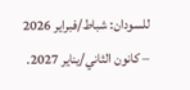للسودان: شباط/فبراير 2026 – كانون الثاني/يناير 2027.